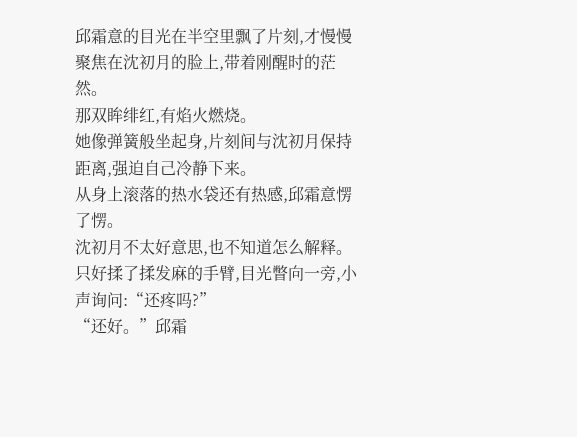邱霜意的目光在半空里飘了片刻,才慢慢聚焦在沈初月的脸上,带着刚醒时的茫然。
那双眸绯红,有焰火燃烧。
她像弹簧般坐起身,片刻间与沈初月保持距离,强迫自己冷静下来。
从身上滚落的热水袋还有热感,邱霜意愣了愣。
沈初月不太好意思,也不知道怎么解释。
只好揉了揉发麻的手臂,目光瞥向一旁,小声询问:“还疼吗?”
“还好。”邱霜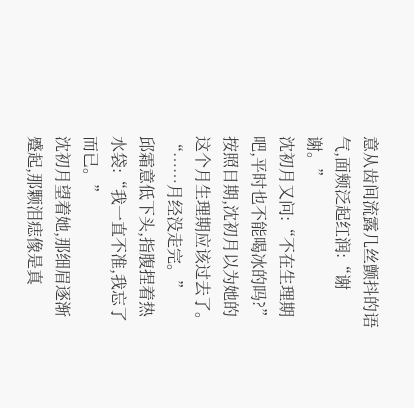意从齿间流露几丝颤抖的语气,面颊泛起红润:“谢谢。”
沈初月又问:“不在生理期吧,平时也不能喝冰的吗?”
按照日期,沈初月以为她的这个月生理期应该过去了。
“……月经没走完。”
邱霜意低下头,指腹捏着热水袋:“我一直不准,我忘了而已。”
沈初月望着她,那细眉逐渐蹙起,那颗泪痣像是真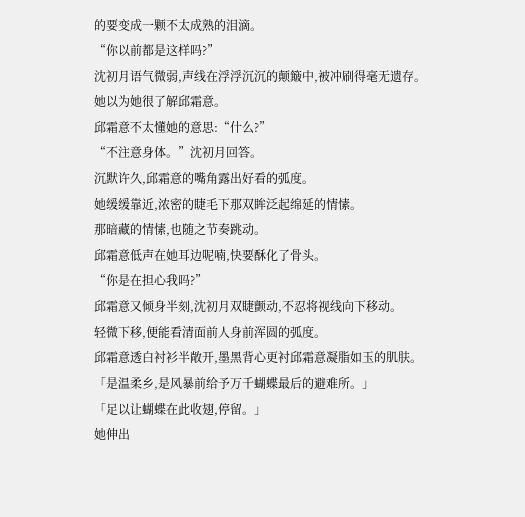的要变成一颗不太成熟的泪滴。
“你以前都是这样吗?”
沈初月语气微弱,声线在浮浮沉沉的颠簸中,被冲刷得毫无遗存。
她以为她很了解邱霜意。
邱霜意不太懂她的意思:“什么?”
“不注意身体。”沈初月回答。
沉默许久,邱霜意的嘴角露出好看的弧度。
她缓缓靠近,浓密的睫毛下那双眸泛起绵延的情愫。
那暗藏的情愫,也随之节奏跳动。
邱霜意低声在她耳边呢喃,快要酥化了骨头。
“你是在担心我吗?”
邱霜意又倾身半刻,沈初月双睫颤动,不忍将视线向下移动。
轻微下移,便能看清面前人身前浑圆的弧度。
邱霜意透白衬衫半敞开,墨黑背心更衬邱霜意凝脂如玉的肌肤。
「是温柔乡,是风暴前给予万千蝴蝶最后的避难所。」
「足以让蝴蝶在此收翅,停留。」
她伸出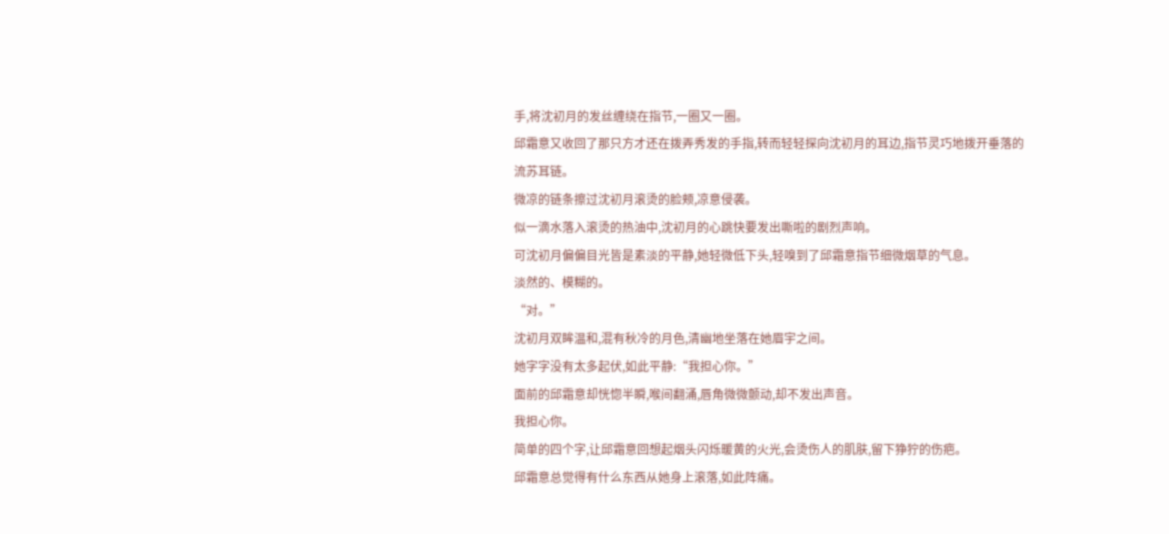手,将沈初月的发丝缠绕在指节,一圈又一圈。
邱霜意又收回了那只方才还在拨弄秀发的手指,转而轻轻探向沈初月的耳边,指节灵巧地拨开垂落的流苏耳链。
微凉的链条擦过沈初月滚烫的脸颊,凉意侵袭。
似一滴水落入滚烫的热油中,沈初月的心跳快要发出嘶啦的剧烈声响。
可沈初月偏偏目光皆是素淡的平静,她轻微低下头,轻嗅到了邱霜意指节细微烟草的气息。
淡然的、模糊的。
“对。”
沈初月双眸温和,混有秋冷的月色,清幽地坐落在她眉宇之间。
她字字没有太多起伏,如此平静:“我担心你。”
面前的邱霜意却恍惚半瞬,喉间翻涌,唇角微微颤动,却不发出声音。
我担心你。
简单的四个字,让邱霜意回想起烟头闪烁暖黄的火光,会烫伤人的肌肤,留下狰狞的伤疤。
邱霜意总觉得有什么东西从她身上滚落,如此阵痛。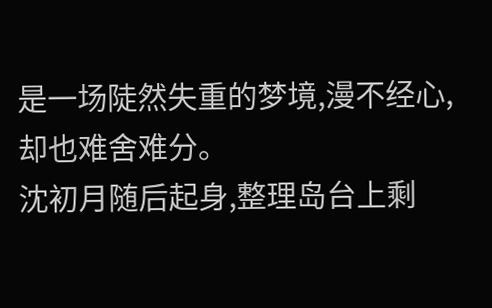是一场陡然失重的梦境,漫不经心,却也难舍难分。
沈初月随后起身,整理岛台上剩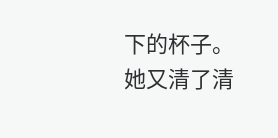下的杯子。
她又清了清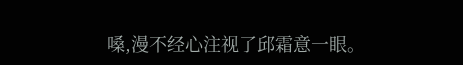嗓,漫不经心注视了邱霜意一眼。